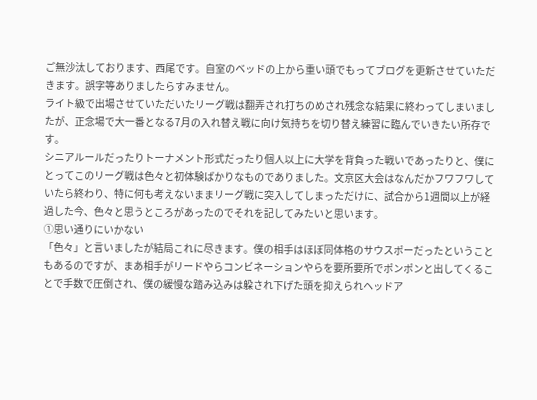ご無沙汰しております、西尾です。自室のベッドの上から重い頭でもってブログを更新させていただきます。誤字等ありましたらすみません。
ライト級で出場させていただいたリーグ戦は翻弄され打ちのめされ残念な結果に終わってしまいましたが、正念場で大一番となる7月の入れ替え戦に向け気持ちを切り替え練習に臨んでいきたい所存です。
シニアルールだったりトーナメント形式だったり個人以上に大学を背負った戦いであったりと、僕にとってこのリーグ戦は色々と初体験ばかりなものでありました。文京区大会はなんだかフワフワしていたら終わり、特に何も考えないままリーグ戦に突入してしまっただけに、試合から1週間以上が経過した今、色々と思うところがあったのでそれを記してみたいと思います。
①思い通りにいかない
「色々」と言いましたが結局これに尽きます。僕の相手はほぼ同体格のサウスポーだったということもあるのですが、まあ相手がリードやらコンビネーションやらを要所要所でポンポンと出してくることで手数で圧倒され、僕の緩慢な踏み込みは躱され下げた頭を抑えられヘッドア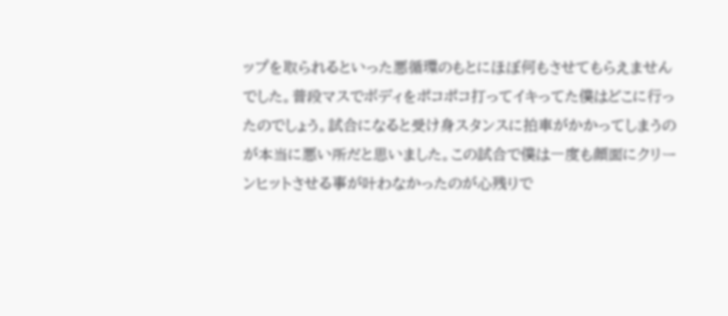ップを取られるといった悪循環のもとにほぼ何もさせてもらえませんでした。普段マスでボディをポコポコ打ってイキってた僕はどこに行ったのでしょう。試合になると受け身スタンスに拍車がかかってしまうのが本当に悪い所だと思いました。この試合で僕は一度も顔面にクリーンヒットさせる事が叶わなかったのが心残りで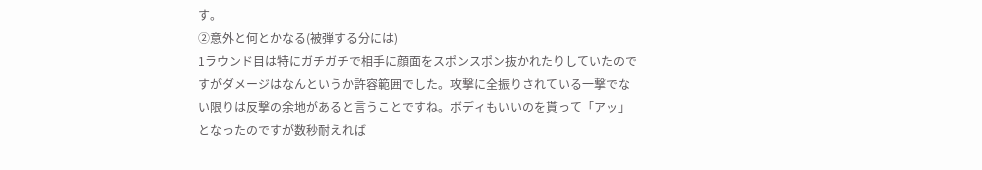す。
②意外と何とかなる(被弾する分には)
1ラウンド目は特にガチガチで相手に顔面をスポンスポン抜かれたりしていたのですがダメージはなんというか許容範囲でした。攻撃に全振りされている一撃でない限りは反撃の余地があると言うことですね。ボディもいいのを貰って「アッ」となったのですが数秒耐えれば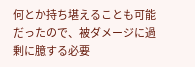何とか持ち堪えることも可能だったので、被ダメージに過剰に臆する必要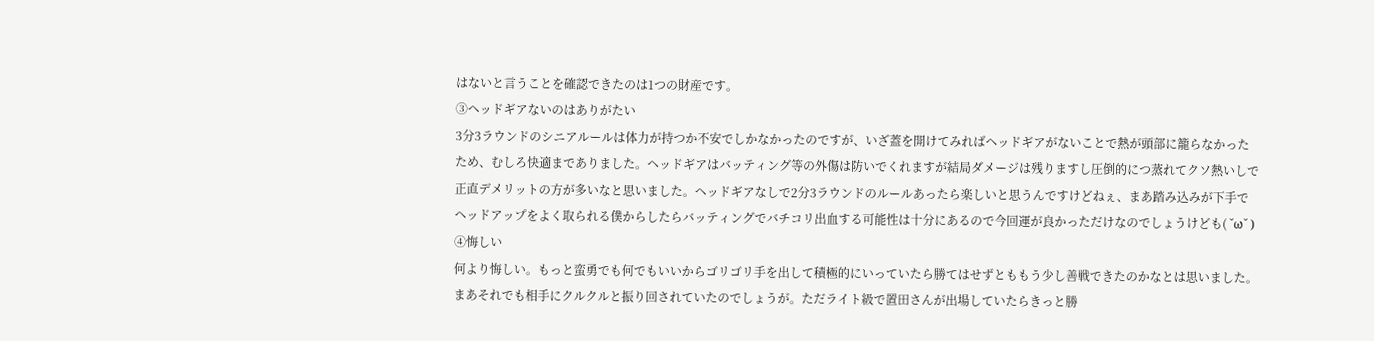はないと言うことを確認できたのは1つの財産です。
③ヘッドギアないのはありがたい
3分3ラウンドのシニアルールは体力が持つか不安でしかなかったのですが、いざ蓋を開けてみればヘッドギアがないことで熱が頭部に籠らなかったため、むしろ快適までありました。ヘッドギアはバッティング等の外傷は防いでくれますが結局ダメージは残りますし圧倒的につ蒸れてクソ熱いしで正直デメリットの方が多いなと思いました。ヘッドギアなしで2分3ラウンドのルールあったら楽しいと思うんですけどねぇ、まあ踏み込みが下手でヘッドアップをよく取られる僕からしたらバッティングでバチコリ出血する可能性は十分にあるので今回運が良かっただけなのでしょうけども( ˘ω˘ )
④悔しい
何より悔しい。もっと蛮勇でも何でもいいからゴリゴリ手を出して積極的にいっていたら勝てはせずとももう少し善戦できたのかなとは思いました。まあそれでも相手にクルクルと振り回されていたのでしょうが。ただライト級で置田さんが出場していたらきっと勝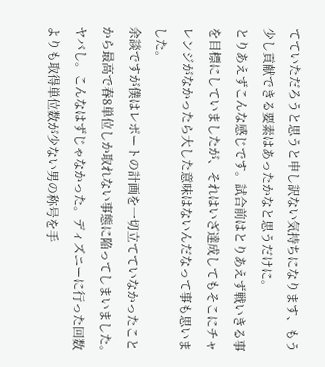てていただろうと思うと申し訳ない気持ちになります、もう少し貢献できる要素はあったかなと思うだけに。
とりあえずこんな感じです。試合前はとりあえず戦いきる事を目標にしていましたが、それはいざ達成してもそこにチャレンジがなかったら大した意味はないんだなって事も思いました。
余談ですが僕はレポートの計画を一切立てていなかったことから最高で春8単位しか取れない事態に陥ってしまいました。ヤバし。こんなはずじゃなかった。ディズニーに行った回数よりも取得単位数が少ない男の称号を手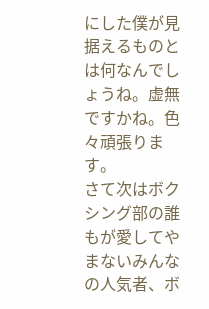にした僕が見据えるものとは何なんでしょうね。虚無ですかね。色々頑張ります。
さて次はボクシング部の誰もが愛してやまないみんなの人気者、ボ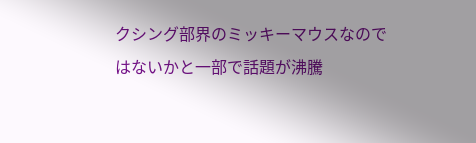クシング部界のミッキーマウスなのではないかと一部で話題が沸騰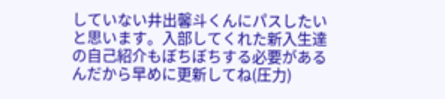していない井出馨斗くんにパスしたいと思います。入部してくれた新入生達の自己紹介もぼちぼちする必要があるんだから早めに更新してね(圧力)